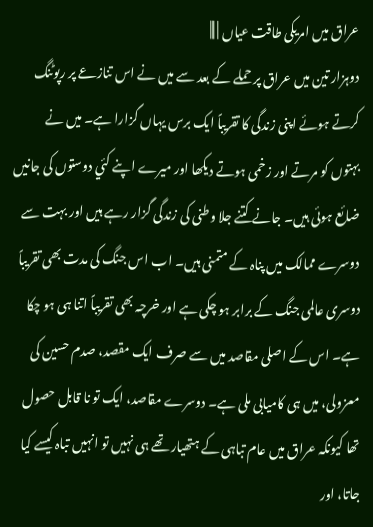عراق میں امریکی طاقت عیاں | |||
دوہزار تین میں عراق پر حملے کے بعد سے میں نے اس تنازعے پر رپوٹنگ کرتے ہوئے اپنی زندگی کا تقریباً ایک برس یہاں گزارا ہے۔ میں نے بہتوں کو مرتے اور زخمی ہوتے دیکھا اور میرے اپنے کئي دوستوں کی جانیں ضائع ہوئی ہیں۔ جانے کتنے جلا وطنی کی زندگی گزار رہے ہیں اور بہت سے دوسرے ممالک میں پناہ کے متمنی ہیں۔ اب اس جنگ کی مدت بھی تقریباً دوسری عالمی جنگ کے برابر ہو چکی ہے اور خرچہ بھی تقریباً اتنا ہی ہو چکا ہے۔ اس کے اصلی مقاصد میں سے صرف ایک مقصد، صدم حسین کی معزولی، میں ہی کامیابی ملی ہے۔ دوسرے مقاصد، ایک تو نا قابل حصول تھا کیونکہ عراق میں عام تباہی کے ہتھیار تھے ہی نہیں تو انہیں تباہ کیسے کیا جاتا، اور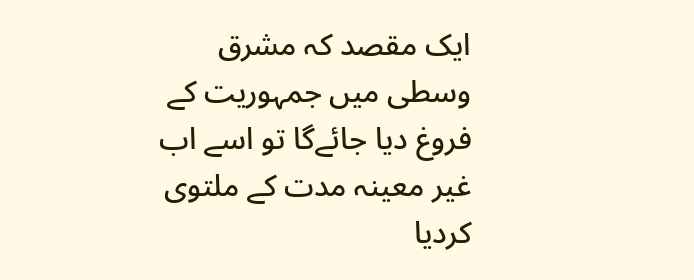ایک مقصد کہ مشرق وسطی میں جمہوریت کے فروغ دیا جائےگا تو اسے اب غیر معینہ مدت کے ملتوی کردیا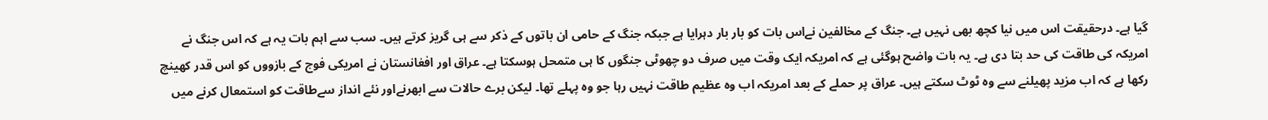گیا ہے۔ درحقیقت اس میں نیا کچھ بھی نہیں ہے۔ جنگ کے مخالفین نےاس بات کو بار بار دہرایا ہے جبکہ جنگ کے حامی ان باتوں کے ذکر سے ہی گریز کرتے ہیں۔ سب سے اہم بات یہ ہے کہ اس جنگ نے امریکہ کی طاقت کی حد بتا دی ہے۔ یہ بات واضح ہوگئی ہے کہ امریکہ ایک وقت میں صرف دو چھوٹی جنگوں کا ہی متمحل ہوسکتا ہے۔ عراق اور افغانستان نے امریکی فوج کے بازووں کو اس قدر کھینچ رکھا ہے کہ اب مزید پھیلنے سے وہ ٹوٹ سکتے ہیں۔ عراق پر حملے کے بعد امریکہ اب وہ عظیم طاقت نہیں رہا جو وہ پہلے تھا۔ لیکن برے حالات سے ابھرنےاور نئے انداز سےطاقت کو استمعال کرنے میں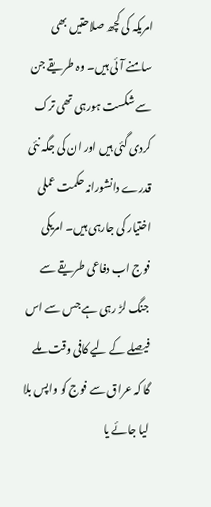امریکہ کی کچھ صلاحتیں بھی سامنے آئی ہیں۔ وہ طریقے جن سے شکست ہورہی تھی ترک کردی گئی ہیں اور ان کی جگہ نئی قدرے دانشورانہ حکمت عملی اختیار کی جارہی ہیں۔ امریکی فوج اب دفاعی طریقے سے جنگ لڑ رہی ہے جس سے اس فیصلے کے لیے کافی وقت ملے گا کہ عراق سے فوج کو واپس بلا لیا جائے یا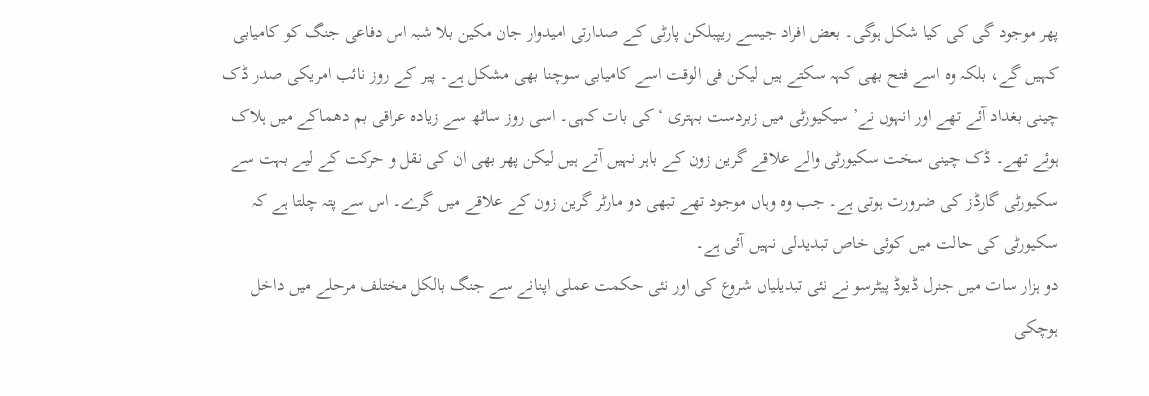پھر موجود گی کی کیا شکل ہوگی۔ بعض افراد جیسے ریپبلکن پارٹی کے صدارتی امیدوار جان مکین بلا شبہ اس دفاعی جنگ کو کامیابی کہیں گے، بلکہ وہ اسے فتح بھی کہہ سکتے ہیں لیکن فی الوقت اسے کامیابی سوچنا بھی مشکل ہے۔ پیر کے روز نائب امریکی صدر ڈک چینی بغداد آئے تھے اور انہوں نے’ سیکیورٹی میں زبردست بہتری ‘ کی بات کہی۔ اسی روز ساٹھ سے زیادہ عراقی بم دھماکے میں ہلاک ہوئے تھے۔ ڈک چینی سخت سکیورٹی والے علاقے گرین زون کے باہر نہیں آتے ہیں لیکن پھر بھی ان کی نقل و حرکت کے لیے بہت سے سکیورٹی گارڈز کی ضرورت ہوتی ہے۔ جب وہ وہاں موجود تھے تبھی دو مارٹر گرین زون کے علاقے میں گرے۔ اس سے پتہ چلتا ہے کہ سکیورٹی کی حالت میں کوئی خاص تبدیدلی نہیں آئی ہے۔
دو ہزار سات میں جنرل ڈیوڈ پیٹرسو نے نئی تبدیلیاں شروع کی اور نئی حکمت عملی اپنانے سے جنگ بالکل مختلف مرحلے میں داخل ہوچکی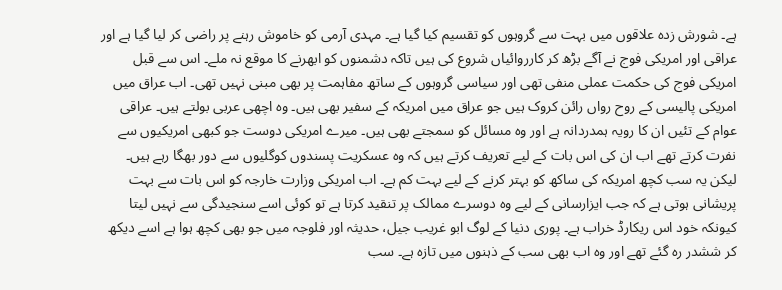ہے۔ شورش زدہ علاقوں میں بہت سے گروہوں کو تقسیم کیا گیا ہے۔ مہدی آرمی کو خاموش رہنے پر راضی کر لیا گیا ہے اور عراقی اور امریکی فوج نے آگے بڑھ کر کارروائیاں شروع کی ہیں تاکہ دشمنوں کو ابھرنے کا موقع نہ ملے۔ اس سے قبل امریکی فوج کی حکمت عملی منفی تھی اور سیاسی گروہوں کے ساتھ مفاہمت پر بھی مبنی نہیں تھی۔ اب عراق میں امریکی پالیسی کے روح رواں رائن کروک ہیں جو عراق میں امریکہ کے سفیر بھی ہیں۔ وہ اچھی عربی بولتے ہیں۔ عراقی عوام کے تئیں ان کا رویہ ہمدردانہ ہے اور وہ مسائل کو سمجتے بھی ہیں۔ میرے امریکی دوست جو کبھی امریکیوں سے نفرت کرتے تھے اب ان کی اس بات کے لیے تعریف کرتے ہیں کہ وہ عسکریت پسندوں کوگلیوں سے دور بھگا رہے ہیں۔ لیکن یہ سب کچھ امریکہ کی ساکھ کو بہتر کرنے کے لیے بہت کم ہے۔ اب امریکی وزارت خارجہ کو اس بات سے بہت پریشانی ہوتی ہے کہ جب ایزارسانی کے لیے وہ دوسرے ممالک پر تنقید کرتا ہے تو کوئی اسے سنجیدگی سے نہیں لیتا کیونکہ خود اس ریکارڈ خراب ہے۔ پوری دنیا کے لوگ ابو غریب جیل، حدیثہ اور فلوجہ میں جو بھی کچھ ہوا ہے اسے دیکھ کر ششدر رہ گئے تھے اور وہ اب بھی سب کے ذہنوں میں تازہ ہے۔ سب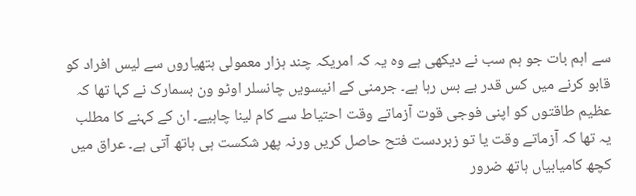سے اہم بات جو ہم سب نے دیکھی ہے وہ یہ کہ امریکہ چند ہزار معمولی ہتھیاروں سے لیس افراد کو قابو کرنے میں کس قدر بے بس رہا ہے۔ جرمنی کے انیسویں چانسلر اوٹو ون بسمارک نے کہا تھا کہ عظیم طاقتوں کو اپنی فوجی قوت آزماتے وقت احتیاط سے کام لینا چاہیے۔ ان کے کہنے کا مطلب یہ تھا کہ آزماتے وقت یا تو زبردست فتح حاصل کریں ورنہ پھر شکست ہی ہاتھ آتی ہے۔ عراق میں کچھ کامیابیاں ہاتھ ضرور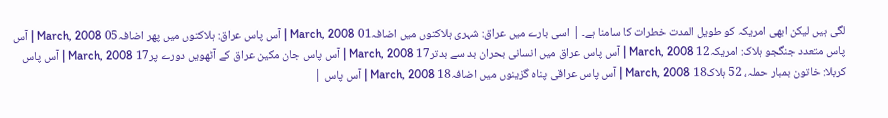لگی ہیں لیکن ابھی امریکہ کو طویل المدت خطرات کا سامنا ہے۔ | اسی بارے میں عراق: شہری ہلاکتوں میں اضافہ01 March, 2008 | آس پاس عراق: ہلاکتوں میں پھر اضافہ05 March, 2008 | آس پاس متعدد جنگجو ہلاک: امریکہ12 March, 2008 | آس پاس عراق میں انسانی بحران بد سے بدتر17 March, 2008 | آس پاس جان مکین عراق کے آٹھویں دورے پر17 March, 2008 | آس پاس کربلا: خاتون بمبار حملہ، 52 ہلاک18 March, 2008 | آس پاس عراقی پناہ گزینوں میں اضافہ18 March, 2008 | آس پاس |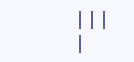|||
|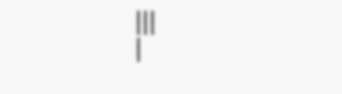|||
|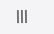|||